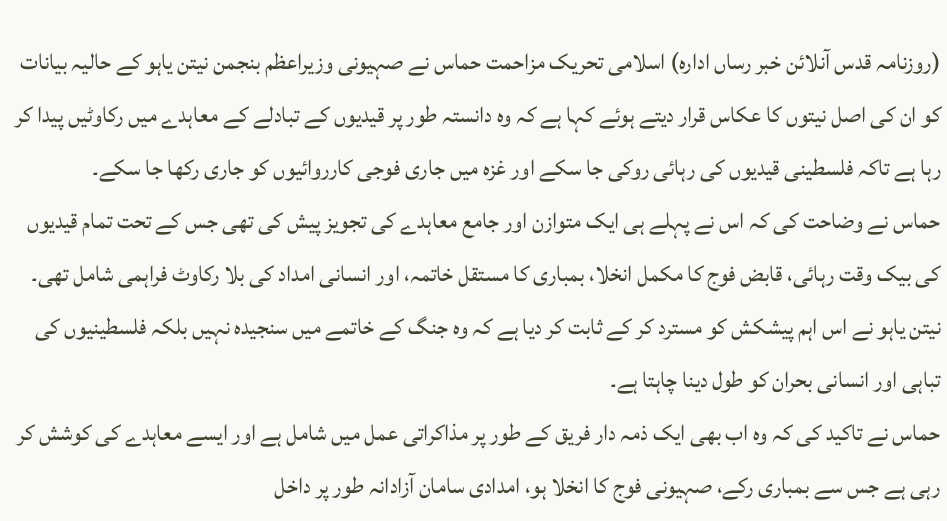(روزنامہ قدس آنلائن خبر رساں ادارہ) اسلامی تحریک مزاحمت حماس نے صہیونی وزیراعظم بنجمن نیتن یاہو کے حالیہ بیانات کو ان کی اصل نیتوں کا عکاس قرار دیتے ہوئے کہا ہے کہ وہ دانستہ طور پر قیدیوں کے تبادلے کے معاہدے میں رکاوٹیں پیدا کر رہا ہے تاکہ فلسطینی قیدیوں کی رہائی روکی جا سکے اور غزہ میں جاری فوجی کارروائیوں کو جاری رکھا جا سکے۔
حماس نے وضاحت کی کہ اس نے پہلے ہی ایک متوازن اور جامع معاہدے کی تجویز پیش کی تھی جس کے تحت تمام قیدیوں کی بیک وقت رہائی، قابض فوج کا مکمل انخلا، بمباری کا مستقل خاتمہ، اور انسانی امداد کی بلا رکاوٹ فراہمی شامل تھی۔ نیتن یاہو نے اس اہم پیشکش کو مسترد کر کے ثابت کر دیا ہے کہ وہ جنگ کے خاتمے میں سنجیدہ نہیں بلکہ فلسطینیوں کی تباہی اور انسانی بحران کو طول دینا چاہتا ہے۔
حماس نے تاکید کی کہ وہ اب بھی ایک ذمہ دار فریق کے طور پر مذاکراتی عمل میں شامل ہے اور ایسے معاہدے کی کوشش کر رہی ہے جس سے بمباری رکے، صہیونی فوج کا انخلا ہو، امدادی سامان آزادانہ طور پر داخل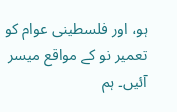ہو، اور فلسطینی عوام کو تعمیر نو کے مواقع میسر آئیں۔ ہم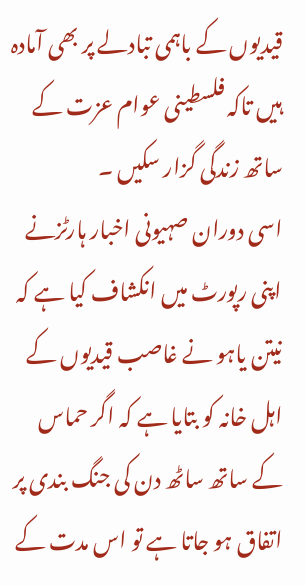قیدیوں کے باہمی تبادلے پر بھی آمادہ ہیں تاکہ فلسطینی عوام عزت کے ساتھ زندگی گزار سکیں ۔
اسی دوران صہیونی اخبار ہارٹزنے اپنی رپورٹ میں انکشاف کیا ہے کہ نیتن یاہو نے غاصب قیدیوں کے اہل خانہ کو بتایا ہے کہ اگر حماس کے ساتھ ساٹھ دن کی جنگ بندی پر اتفاق ہو جاتا ہے تو اس مدت کے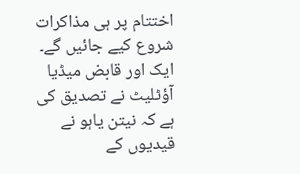اختتام پر ہی مذاکرات شروع کیے جائیں گے۔
ایک اور قابض میڈیا آؤٹلیٹ نے تصدیق کی ہے کہ نیتن یاہو نے قیدیوں کے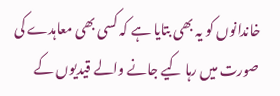خاندانوں کو یہ بھی بتایا ہے کہ کسی بھی معاہدے کی صورت میں رہا کیے جانے والے قیدیوں کے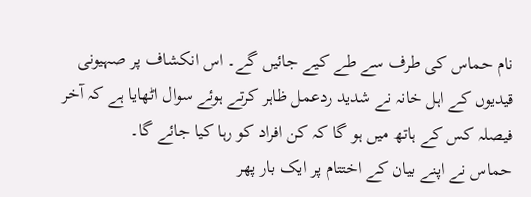نام حماس کی طرف سے طے کیے جائیں گے۔ اس انکشاف پر صہیونی قیدیوں کے اہل خانہ نے شدید ردعمل ظاہر کرتے ہوئے سوال اٹھایا ہے کہ آخر فیصلہ کس کے ہاتھ میں ہو گا کہ کن افراد کو رہا کیا جائے گا۔
حماس نے اپنے بیان کے اختتام پر ایک بار پھر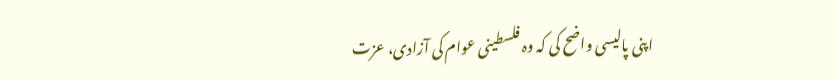اپنی پالیسی واضح کی کہ وہ فلسطینی عوام کی آزادی، عزت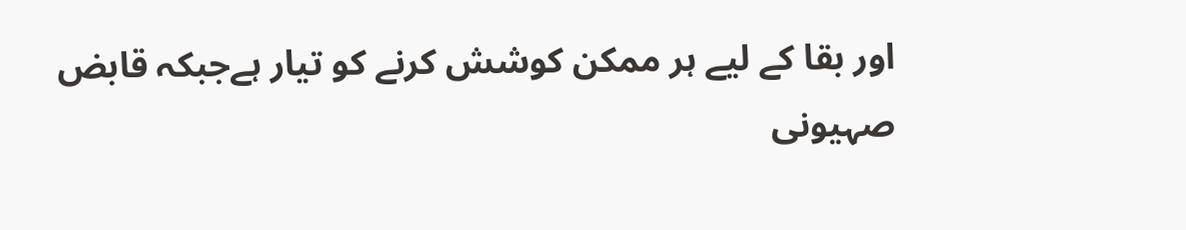اور بقا کے لیے ہر ممکن کوشش کرنے کو تیار ہےجبکہ قابض صہیونی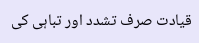قیادت صرف تشدد اور تباہی کی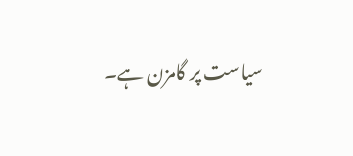سیاست پر گامزن ہے۔